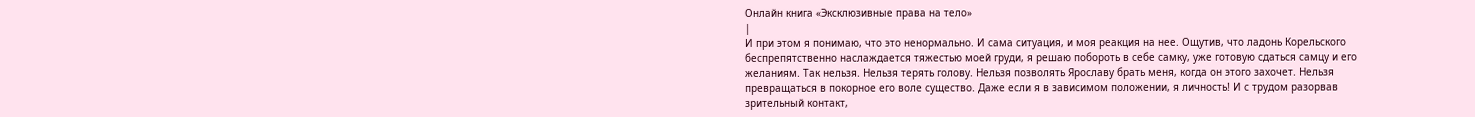Онлайн книга «Эксклюзивные права на тело»
|
И при этом я понимаю, что это ненормально. И сама ситуация, и моя реакция на нее. Ощутив, что ладонь Корельского беспрепятственно наслаждается тяжестью моей груди, я решаю побороть в себе самку, уже готовую сдаться самцу и его желаниям. Так нельзя. Нельзя терять голову. Нельзя позволять Ярославу брать меня, когда он этого захочет. Нельзя превращаться в покорное его воле существо. Даже если я в зависимом положении, я личность! И с трудом разорвав зрительный контакт,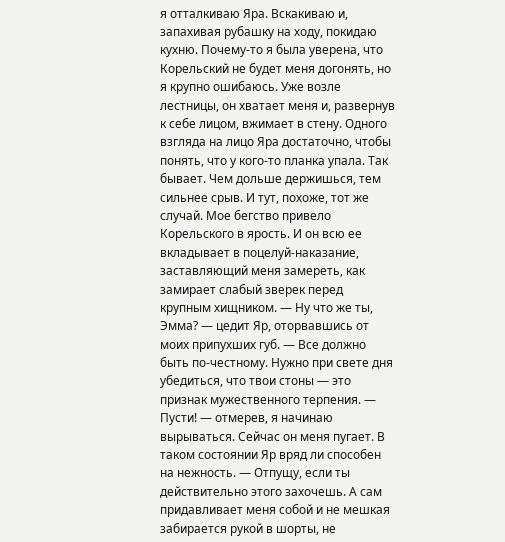я отталкиваю Яра. Вскакиваю и, запахивая рубашку на ходу, покидаю кухню. Почему-то я была уверена, что Корельский не будет меня догонять, но я крупно ошибаюсь. Уже возле лестницы, он хватает меня и, развернув к себе лицом, вжимает в стену. Одного взгляда на лицо Яра достаточно, чтобы понять, что у кого-то планка упала. Так бывает. Чем дольше держишься, тем сильнее срыв. И тут, похоже, тот же случай. Мое бегство привело Корельского в ярость. И он всю ее вкладывает в поцелуй-наказание, заставляющий меня замереть, как замирает слабый зверек перед крупным хищником. — Ну что же ты, Эмма? — цедит Яр, оторвавшись от моих припухших губ. — Все должно быть по-честному. Нужно при свете дня убедиться, что твои стоны — это признак мужественного терпения. — Пусти! — отмерев, я начинаю вырываться. Сейчас он меня пугает. В таком состоянии Яр вряд ли способен на нежность. — Отпущу, если ты действительно этого захочешь. А сам придавливает меня собой и не мешкая забирается рукой в шорты, не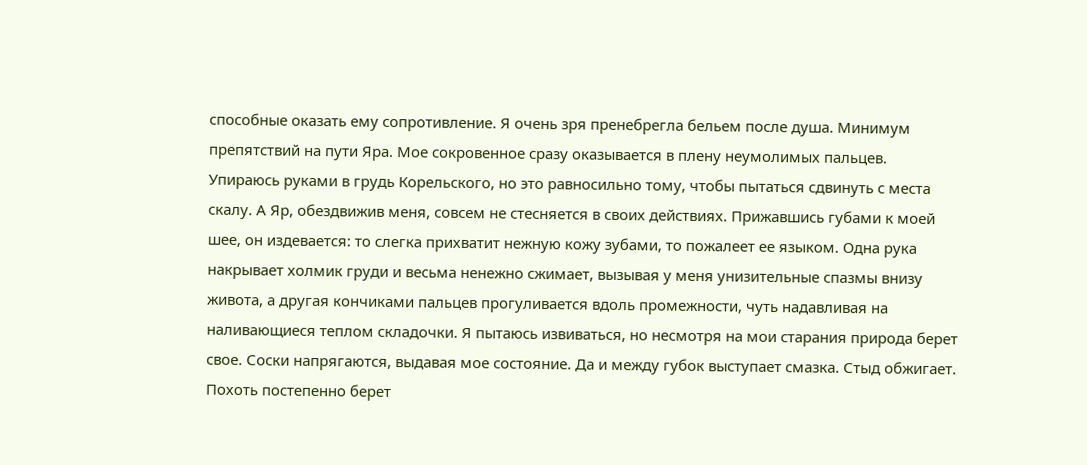способные оказать ему сопротивление. Я очень зря пренебрегла бельем после душа. Минимум препятствий на пути Яра. Мое сокровенное сразу оказывается в плену неумолимых пальцев. Упираюсь руками в грудь Корельского, но это равносильно тому, чтобы пытаться сдвинуть с места скалу. А Яр, обездвижив меня, совсем не стесняется в своих действиях. Прижавшись губами к моей шее, он издевается: то слегка прихватит нежную кожу зубами, то пожалеет ее языком. Одна рука накрывает холмик груди и весьма ненежно сжимает, вызывая у меня унизительные спазмы внизу живота, а другая кончиками пальцев прогуливается вдоль промежности, чуть надавливая на наливающиеся теплом складочки. Я пытаюсь извиваться, но несмотря на мои старания природа берет свое. Соски напрягаются, выдавая мое состояние. Да и между губок выступает смазка. Стыд обжигает. Похоть постепенно берет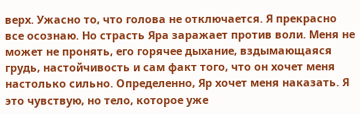верх. Ужасно то, что голова не отключается. Я прекрасно все осознаю. Но страсть Яра заражает против воли. Меня не может не пронять, его горячее дыхание, вздымающаяся грудь, настойчивость и сам факт того, что он хочет меня настолько сильно. Определенно, Яр хочет меня наказать. Я это чувствую, но тело, которое уже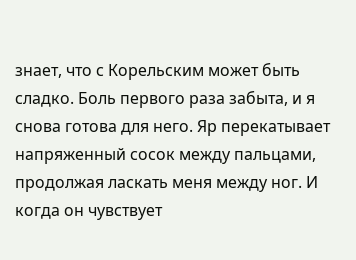знает, что с Корельским может быть сладко. Боль первого раза забыта, и я снова готова для него. Яр перекатывает напряженный сосок между пальцами, продолжая ласкать меня между ног. И когда он чувствует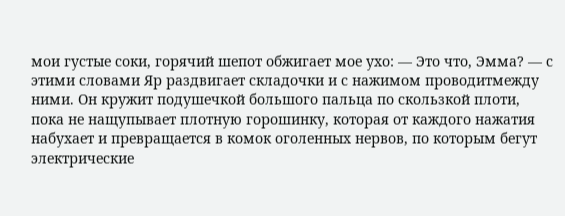мои густые соки, горячий шепот обжигает мое ухо: — Это что, Эмма? — с этими словами Яр раздвигает складочки и с нажимом проводитмежду ними. Он кружит подушечкой большого пальца по скользкой плоти, пока не нащупывает плотную горошинку, которая от каждого нажатия набухает и превращается в комок оголенных нервов, по которым бегут электрические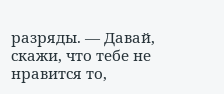разряды. — Давай, скажи, что тебе не нравится то,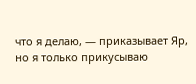что я делаю, — приказывает Яр, но я только прикусываю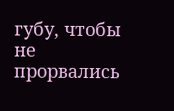губу, чтобы не прорвались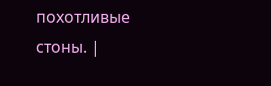похотливые стоны. |